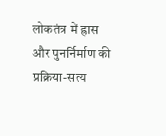लोकतंत्र में ह्रास और पुनर्निर्माण की प्रक्रिया-सत्य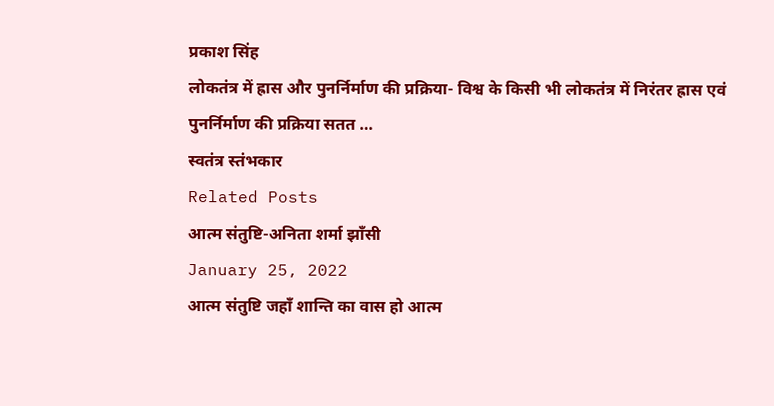प्रकाश सिंह
लोकतंत्र में ह्रास और पुनर्निर्माण की प्रक्रिया- विश्व के किसी भी लोकतंत्र में निरंतर ह्रास एवं पुनर्निर्माण की प्रक्रिया सतत …
स्वतंत्र स्तंभकार
Related Posts
आत्म संतुष्टि-अनिता शर्मा झाँसी
January 25, 2022
आत्म संतुष्टि जहाँ शान्ति का वास हो आत्म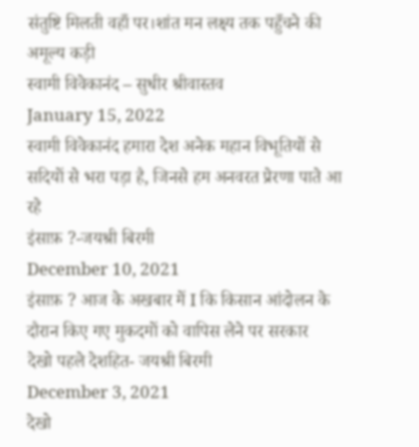संतुष्टि मिलती वहाँ पर।शांत मन लक्ष्य तक पहुँचने की अमूल्य कड़ी
स्वामी विवेकानंद – सुधीर श्रीवास्तव
January 15, 2022
स्वामी विवेकानंद हमारा देश अनेक महान विभूतियों से सदियों से भरा पड़ा है, जिनसे हम अनवरत प्रेरणा पाते आ रहे
इंसाफ़ ?-जयश्री बिरमी
December 10, 2021
इंसाफ़ ? आज के अखबार में I कि किसान आंदोलन के दौरान किए गए मुकदमों को वापिस लेने पर सरकार
देखो पहले देशहित- जयश्री बिरमी
December 3, 2021
देखो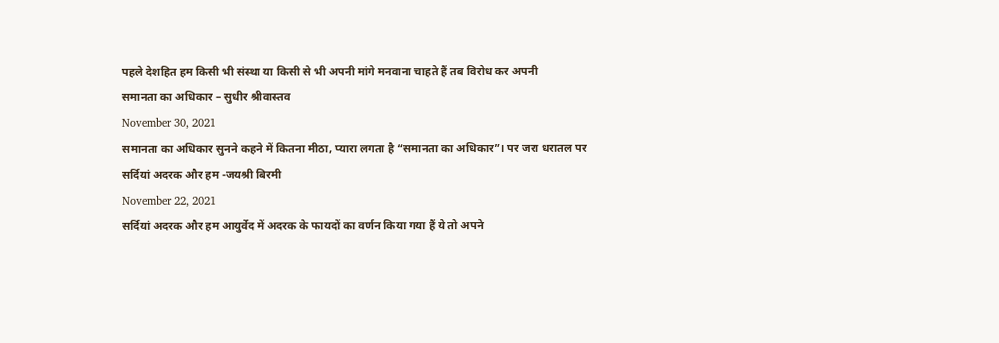पहले देशहित हम किसी भी संस्था या किसी से भी अपनी मांगे मनवाना चाहते हैं तब विरोध कर अपनी
समानता का अधिकार – सुधीर श्रीवास्तव
November 30, 2021
समानता का अधिकार सुनने कहने में कितना मीठा, प्यारा लगता है “समानता का अधिकार”। पर जरा धरातल पर
सर्दियां अदरक और हम -जयश्री बिरमी
November 22, 2021
सर्दियां अदरक और हम आयुर्वेद में अदरक के फायदों का वर्णन किया गया हैं ये तो अपने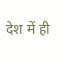देश में ही